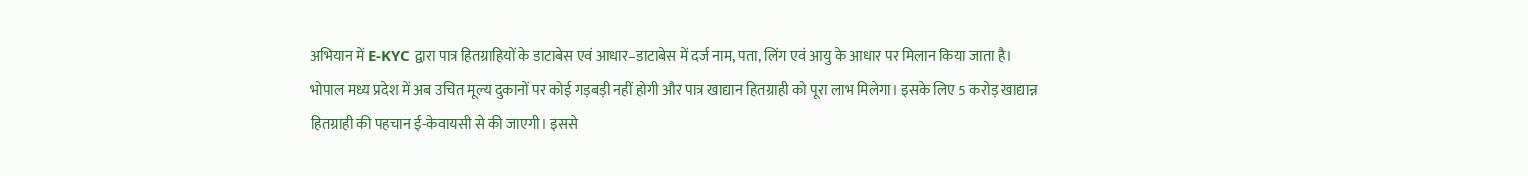अभियान में E-KYC द्वारा पात्र हितग्राहियों के डाटाबेस एवं आधार–डाटाबेस में दर्ज नाम, पता, लिंग एवं आयु के आधार पर मिलान किया जाता है।
भोपाल मध्य प्रदेश में अब उचित मूल्य दुकानों पर कोई गड़बड़ी नहीं होगी और पात्र खाद्यान हितग्राही को पूरा लाभ मिलेगा। इसके लिए 5 करोड़ खाद्यान्न हितग्राही की पहचान ई-केवायसी से की जाएगी। इससे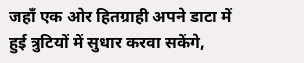जहाँ एक ओर हितग्राही अपने डाटा में हुई त्रुटियों में सुधार करवा सकेंगे,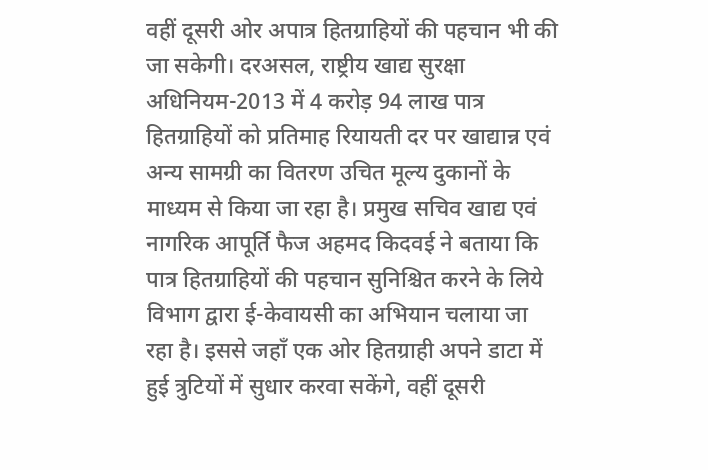वहीं दूसरी ओर अपात्र हितग्राहियों की पहचान भी की जा सकेगी। दरअसल, राष्ट्रीय खाद्य सुरक्षा अधिनियम-2013 में 4 करोड़ 94 लाख पात्र हितग्राहियों को प्रतिमाह रियायती दर पर खाद्यान्न एवं अन्य सामग्री का वितरण उचित मूल्य दुकानों के माध्यम से किया जा रहा है। प्रमुख सचिव खाद्य एवं नागरिक आपूर्ति फैज अहमद किदवई ने बताया कि पात्र हितग्राहियों की पहचान सुनिश्चित करने के लिये विभाग द्वारा ई-केवायसी का अभियान चलाया जा रहा है। इससे जहाँ एक ओर हितग्राही अपने डाटा में हुई त्रुटियों में सुधार करवा सकेंगे, वहीं दूसरी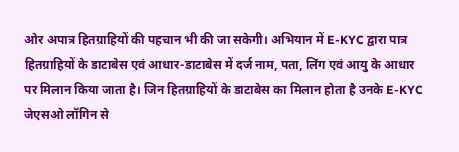ओर अपात्र हितग्राहियों की पहचान भी की जा सकेगी। अभियान में E-KYC द्वारा पात्र हितग्राहियों के डाटाबेस एवं आधार-डाटाबेस में दर्ज नाम, पता, लिंग एवं आयु के आधार पर मिलान किया जाता है। जिन हितग्राहियों के डाटाबेस का मिलान होता है उनके E-KYC जेएसओ लॉगिन से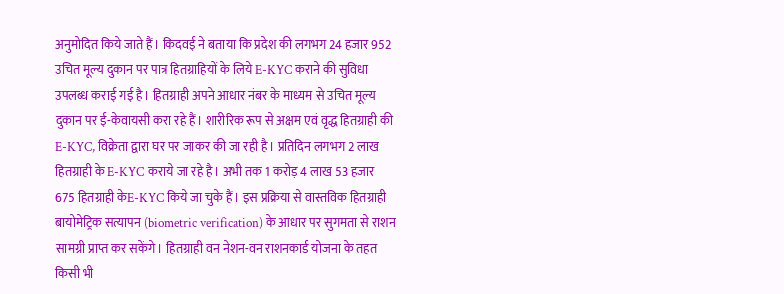अनुमोदित किये जाते हैं। किदवई ने बताया कि प्रदेश की लगभग 24 हजार 952 उचित मूल्य दुकान पर पात्र हितग्राहियों के लिये E-KYC कराने की सुविधा उपलब्ध कराई गई है। हितग्राही अपने आधार नंबर के माध्यम से उचित मूल्य दुकान पर ई-केवायसी करा रहे हैं। शारीरिक रूप से अक्षम एवं वृद्ध हितग्राही की E-KYC, विक्रेता द्वारा घर पर जाकर की जा रही है। प्रतिदिन लगभग 2 लाख हितग्राही के E-KYC कराये जा रहे है। अभी तक 1 करोड़ 4 लाख 53 हजार 675 हितग्राही केE-KYC किये जा चुके हैं। इस प्रक्रिया से वास्तविक हितग्राही बायोमेट्रिक सत्यापन (biometric verification) के आधार पर सुगमता से राशन सामग्री प्राप्त कर सकेंगे। हितग्राही वन नेशन-वन राशनकार्ड योजना के तहत किसी भी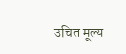उचित मूल्य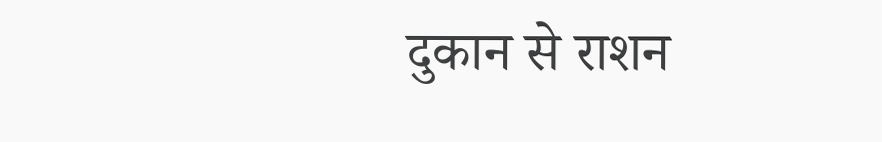दुकान से राशन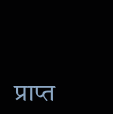प्राप्त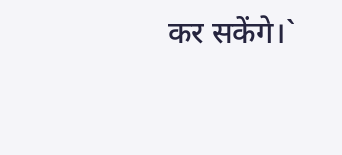कर सकेंगे।`